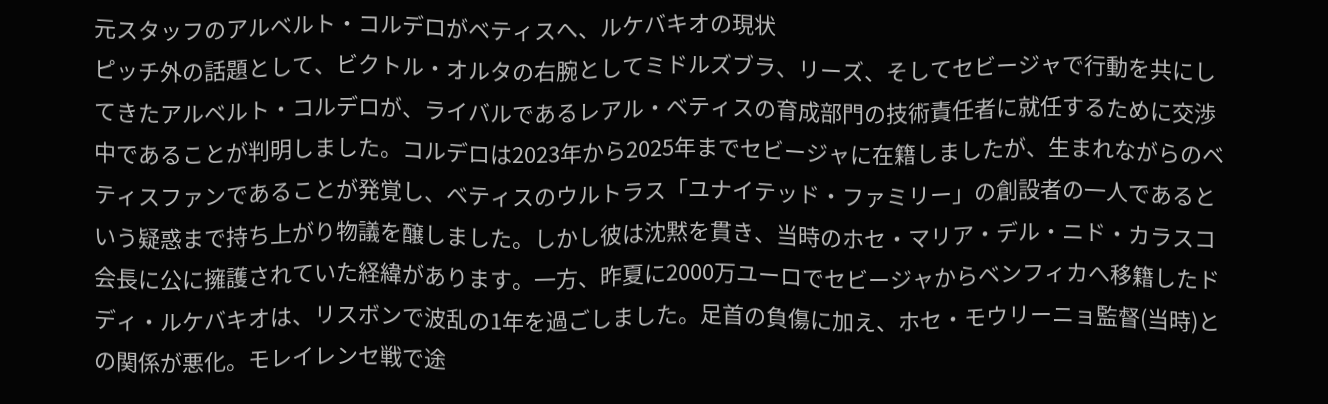元スタッフのアルベルト・コルデロがベティスへ、ルケバキオの現状
ピッチ外の話題として、ビクトル・オルタの右腕としてミドルズブラ、リーズ、そしてセビージャで行動を共にしてきたアルベルト・コルデロが、ライバルであるレアル・ベティスの育成部門の技術責任者に就任するために交渉中であることが判明しました。コルデロは2023年から2025年までセビージャに在籍しましたが、生まれながらのベティスファンであることが発覚し、ベティスのウルトラス「ユナイテッド・ファミリー」の創設者の一人であるという疑惑まで持ち上がり物議を醸しました。しかし彼は沈黙を貫き、当時のホセ・マリア・デル・ニド・カラスコ会長に公に擁護されていた経緯があります。一方、昨夏に2000万ユーロでセビージャからベンフィカへ移籍したドディ・ルケバキオは、リスボンで波乱の1年を過ごしました。足首の負傷に加え、ホセ・モウリーニョ監督(当時)との関係が悪化。モレイレンセ戦で途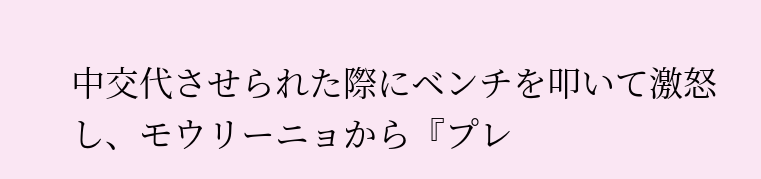中交代させられた際にベンチを叩いて激怒し、モウリーニョから『プレ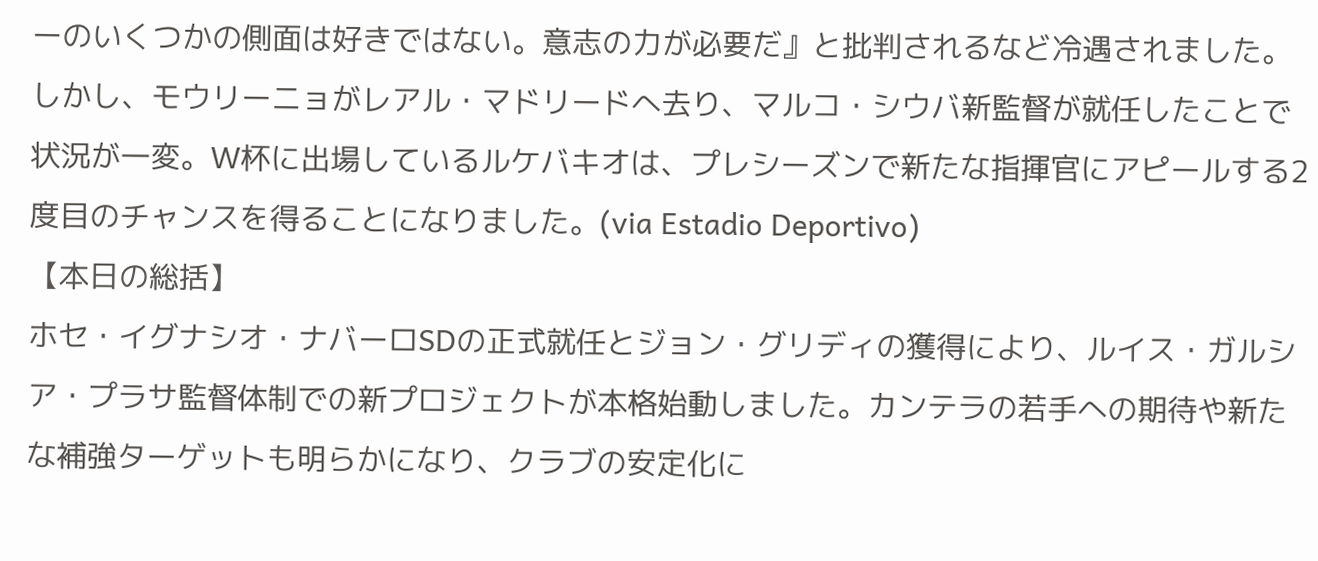ーのいくつかの側面は好きではない。意志の力が必要だ』と批判されるなど冷遇されました。しかし、モウリーニョがレアル・マドリードへ去り、マルコ・シウバ新監督が就任したことで状況が一変。W杯に出場しているルケバキオは、プレシーズンで新たな指揮官にアピールする2度目のチャンスを得ることになりました。(via Estadio Deportivo)
【本日の総括】
ホセ・イグナシオ・ナバーロSDの正式就任とジョン・グリディの獲得により、ルイス・ガルシア・プラサ監督体制での新プロジェクトが本格始動しました。カンテラの若手への期待や新たな補強ターゲットも明らかになり、クラブの安定化に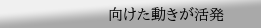向けた動きが活発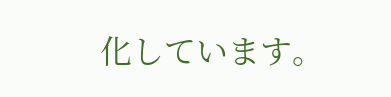化しています。